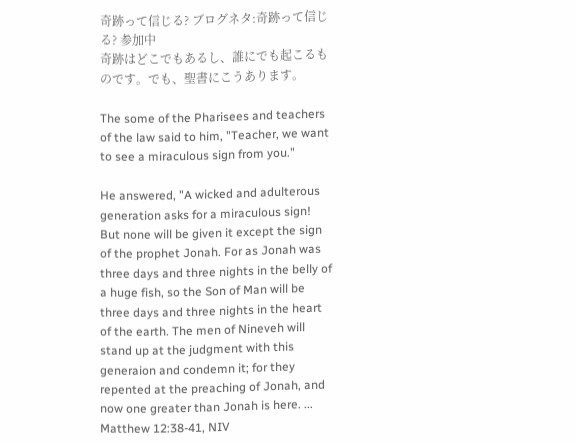奇跡って信じる? ブログネタ:奇跡って信じる? 参加中
奇跡はどこでもあるし、誰にでも起こるものです。でも、聖書にこうあります。

The some of the Pharisees and teachers of the law said to him, "Teacher, we want to see a miraculous sign from you."

He answered, "A wicked and adulterous generation asks for a miraculous sign! But none will be given it except the sign of the prophet Jonah. For as Jonah was three days and three nights in the belly of a huge fish, so the Son of Man will be three days and three nights in the heart of the earth. The men of Nineveh will stand up at the judgment with this generaion and condemn it; for they repented at the preaching of Jonah, and now one greater than Jonah is here. ... Matthew 12:38-41, NIV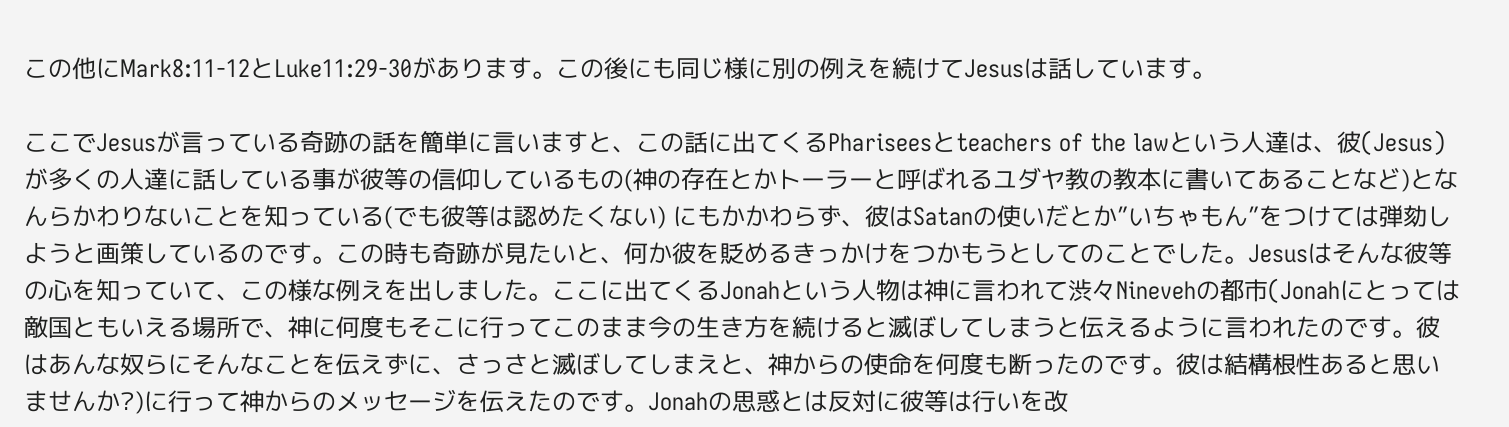この他にMark8:11-12とLuke11:29-30があります。この後にも同じ様に別の例えを続けてJesusは話しています。

ここでJesusが言っている奇跡の話を簡単に言いますと、この話に出てくるPhariseesとteachers of the lawという人達は、彼(Jesus)が多くの人達に話している事が彼等の信仰しているもの(神の存在とかトーラーと呼ばれるユダヤ教の教本に書いてあることなど)となんらかわりないことを知っている(でも彼等は認めたくない) にもかかわらず、彼はSatanの使いだとか”いちゃもん”をつけては弾劾しようと画策しているのです。この時も奇跡が見たいと、何か彼を貶めるきっかけをつかもうとしてのことでした。Jesusはそんな彼等の心を知っていて、この様な例えを出しました。ここに出てくるJonahという人物は神に言われて渋々Ninevehの都市(Jonahにとっては敵国ともいえる場所で、神に何度もそこに行ってこのまま今の生き方を続けると滅ぼしてしまうと伝えるように言われたのです。彼はあんな奴らにそんなことを伝えずに、さっさと滅ぼしてしまえと、神からの使命を何度も断ったのです。彼は結構根性あると思いませんか?)に行って神からのメッセージを伝えたのです。Jonahの思惑とは反対に彼等は行いを改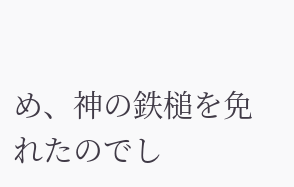め、神の鉄槌を免れたのでし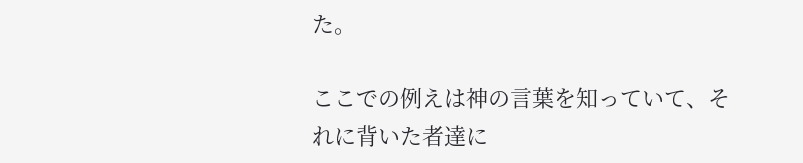た。

ここでの例えは神の言葉を知っていて、それに背いた者達に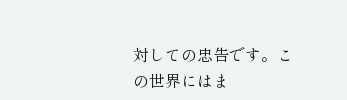対しての忠告です。この世界にはま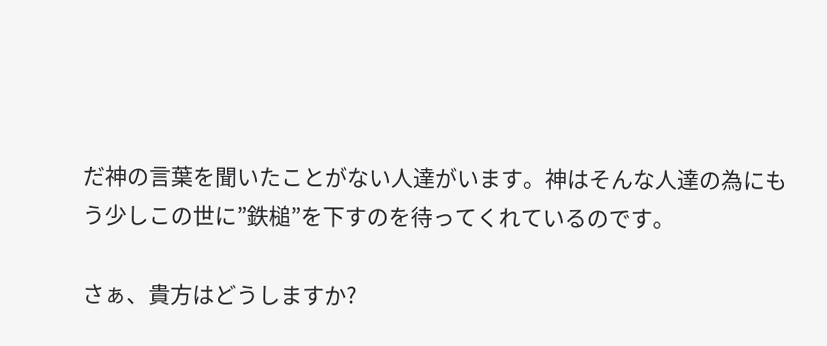だ神の言葉を聞いたことがない人達がいます。神はそんな人達の為にもう少しこの世に”鉄槌”を下すのを待ってくれているのです。

さぁ、貴方はどうしますか?